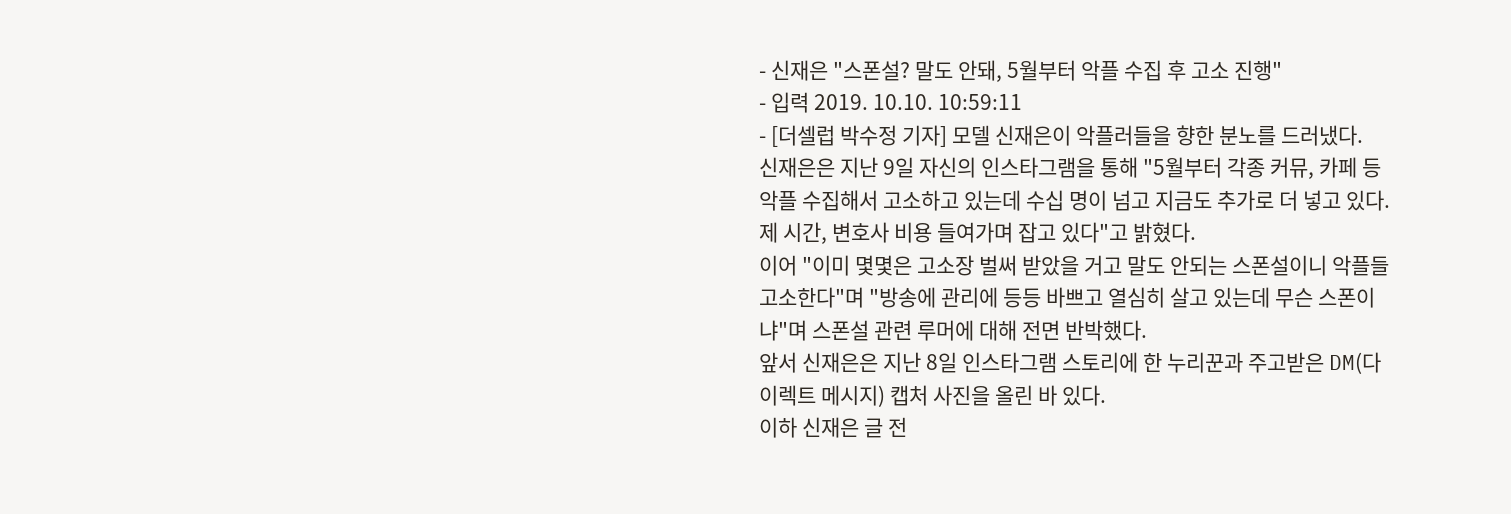- 신재은 "스폰설? 말도 안돼, 5월부터 악플 수집 후 고소 진행"
- 입력 2019. 10.10. 10:59:11
- [더셀럽 박수정 기자] 모델 신재은이 악플러들을 향한 분노를 드러냈다.
신재은은 지난 9일 자신의 인스타그램을 통해 "5월부터 각종 커뮤, 카페 등 악플 수집해서 고소하고 있는데 수십 명이 넘고 지금도 추가로 더 넣고 있다. 제 시간, 변호사 비용 들여가며 잡고 있다"고 밝혔다.
이어 "이미 몇몇은 고소장 벌써 받았을 거고 말도 안되는 스폰설이니 악플들 고소한다"며 "방송에 관리에 등등 바쁘고 열심히 살고 있는데 무슨 스폰이냐"며 스폰설 관련 루머에 대해 전면 반박했다.
앞서 신재은은 지난 8일 인스타그램 스토리에 한 누리꾼과 주고받은 DM(다이렉트 메시지) 캡처 사진을 올린 바 있다.
이하 신재은 글 전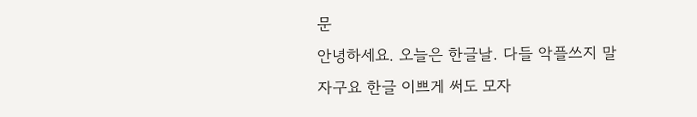문
안녕하세요. 오늘은 한글날. 다들 악플쓰지 말자구요 한글 이쁘게 써도 모자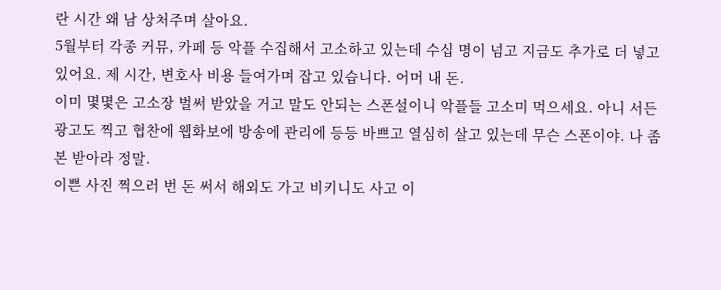란 시간 왜 남 상처주며 살아요.
5월부터 각종 커뮤, 카페 등 악플 수집해서 고소하고 있는데 수십 명이 넘고 지금도 추가로 더 넣고 있어요. 제 시간, 변호사 비용 들여가며 잡고 있습니다. 어머 내 돈.
이미 몇몇은 고소장 벌써 받았을 거고 말도 안되는 스폰설이니 악플들 고소미 먹으세요. 아니 서든 광고도 찍고 협찬에 웹화보에 방송에 관리에 등등 바쁘고 열심히 살고 있는데 무슨 스폰이야. 나 좀 본 받아라 정말.
이쁜 사진 찍으러 번 돈 써서 해외도 가고 비키니도 사고 이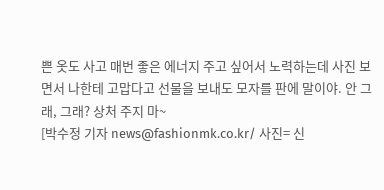쁜 옷도 사고 매번 좋은 에너지 주고 싶어서 노력하는데 사진 보면서 나한테 고맙다고 선물을 보내도 모자를 판에 말이야. 안 그래, 그래? 상처 주지 마~
[박수정 기자 news@fashionmk.co.kr/ 사진= 신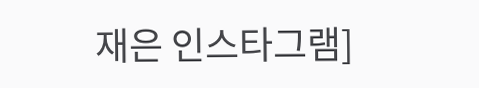재은 인스타그램]